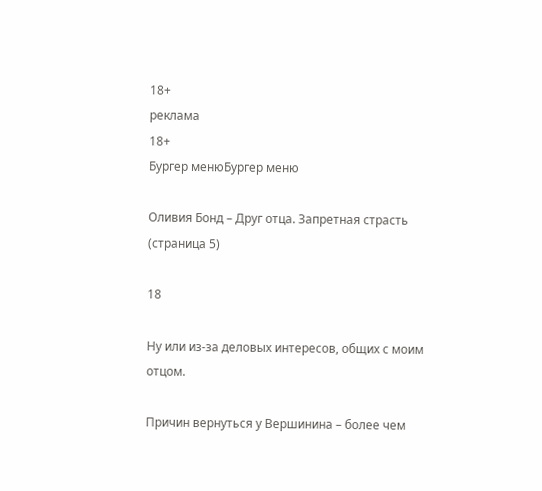18+
реклама
18+
Бургер менюБургер меню

Оливия Бонд – Друг отца. Запретная страсть (страница 5)

18

Ну или из-за деловых интересов, общих с моим отцом.

Причин вернуться у Вершинина – более чем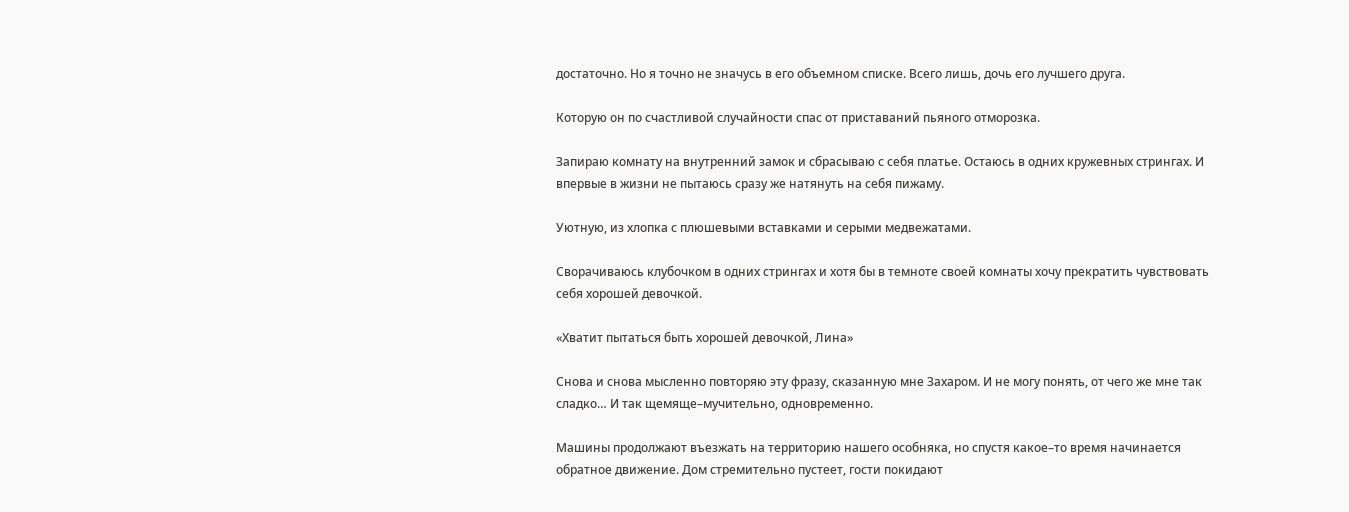достаточно. Но я точно не значусь в его объемном списке. Всего лишь, дочь его лучшего друга.

Которую он по счастливой случайности спас от приставаний пьяного отморозка.

Запираю комнату на внутренний замок и сбрасываю с себя платье. Остаюсь в одних кружевных стрингах. И впервые в жизни не пытаюсь сразу же натянуть на себя пижаму.

Уютную, из хлопка с плюшевыми вставками и серыми медвежатами.

Сворачиваюсь клубочком в одних стрингах и хотя бы в темноте своей комнаты хочу прекратить чувствовать себя хорошей девочкой.

«Хватит пытаться быть хорошей девочкой, Лина»

Снова и снова мысленно повторяю эту фразу, сказанную мне Захаром. И не могу понять, от чего же мне так сладко… И так щемяще–мучительно, одновременно.

Машины продолжают въезжать на территорию нашего особняка, но спустя какое–то время начинается обратное движение. Дом стремительно пустеет, гости покидают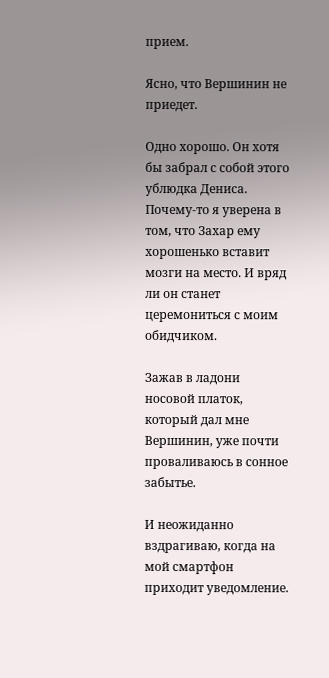прием.

Ясно, что Вершинин не приедет.

Одно хорошо. Он хотя бы забрал с собой этого ублюдка Дениса. Почему-то я уверена в том, что Захар ему хорошенько вставит мозги на место. И вряд ли он станет церемониться с моим обидчиком.

Зажав в ладони носовой платок, который дал мне Вершинин, уже почти проваливаюсь в сонное забытье.

И неожиданно вздрагиваю, когда на мой смартфон приходит уведомление.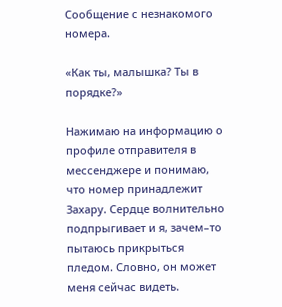Сообщение с незнакомого номера.

«Как ты, малышка? Ты в порядке?»

Нажимаю на информацию о профиле отправителя в мессенджере и понимаю, что номер принадлежит Захару. Сердце волнительно подпрыгивает и я, зачем–то пытаюсь прикрыться пледом. Словно, он может меня сейчас видеть.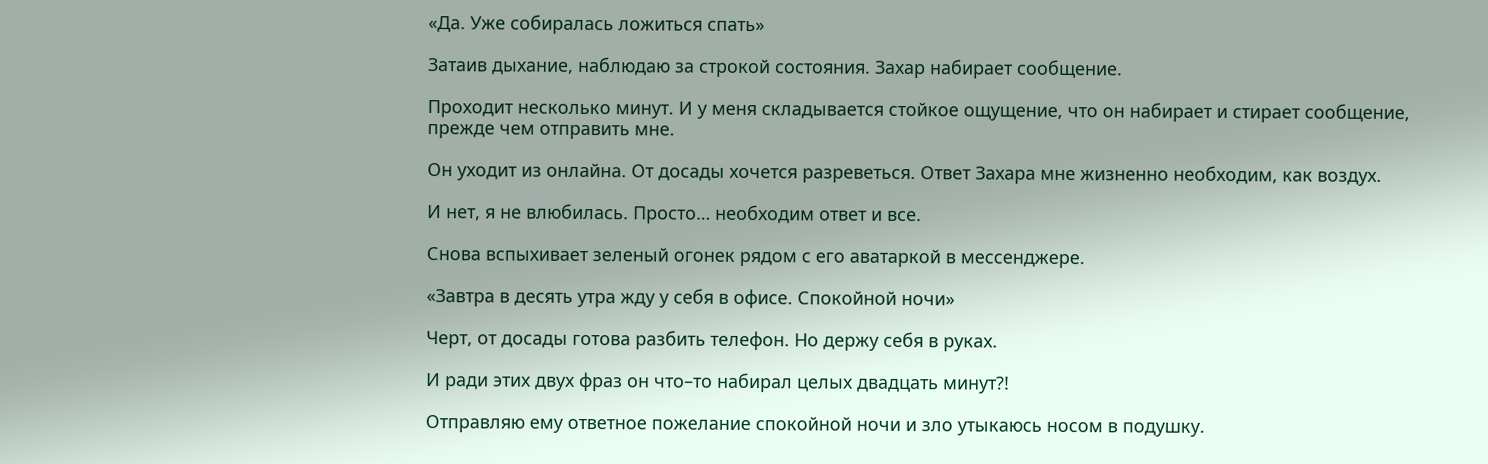«Да. Уже собиралась ложиться спать»

Затаив дыхание, наблюдаю за строкой состояния. Захар набирает сообщение.

Проходит несколько минут. И у меня складывается стойкое ощущение, что он набирает и стирает сообщение, прежде чем отправить мне.

Он уходит из онлайна. От досады хочется разреветься. Ответ Захара мне жизненно необходим, как воздух.

И нет, я не влюбилась. Просто… необходим ответ и все.

Снова вспыхивает зеленый огонек рядом с его аватаркой в мессенджере.

«Завтра в десять утра жду у себя в офисе. Спокойной ночи»

Черт, от досады готова разбить телефон. Но держу себя в руках.

И ради этих двух фраз он что–то набирал целых двадцать минут?!

Отправляю ему ответное пожелание спокойной ночи и зло утыкаюсь носом в подушку.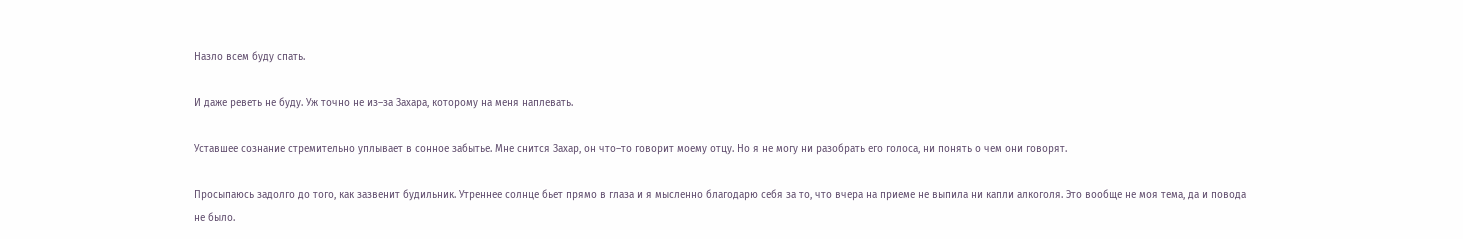Назло всем буду спать.

И даже реветь не буду. Уж точно не из–за Захара, которому на меня наплевать.

Уставшее сознание стремительно уплывает в сонное забытье. Мне снится Захар, он что–то говорит моему отцу. Но я не могу ни разобрать его голоса, ни понять о чем они говорят.

Просыпаюсь задолго до того, как зазвенит будильник. Утреннее солнце бьет прямо в глаза и я мысленно благодарю себя за то, что вчера на приеме не выпила ни капли алкоголя. Это вообще не моя тема, да и повода не было.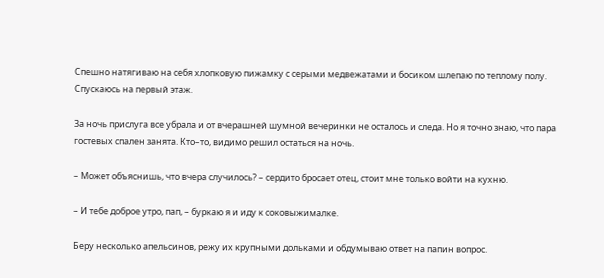Спешно натягиваю на себя хлопковую пижамку с серыми медвежатами и босиком шлепаю по теплому полу. Спускаюсь на первый этаж.

За ночь прислуга все убрала и от вчерашней шумной вечеринки не осталось и следа. Но я точно знаю, что пара гостевых спален занята. Кто–то, видимо решил остаться на ночь.

– Может объяснишь, что вчера случилось? – сердито бросает отец, стоит мне только войти на кухню.

– И тебе доброе утро, пап, – буркаю я и иду к соковыжималке.

Беру несколько апельсинов, режу их крупными дольками и обдумываю ответ на папин вопрос.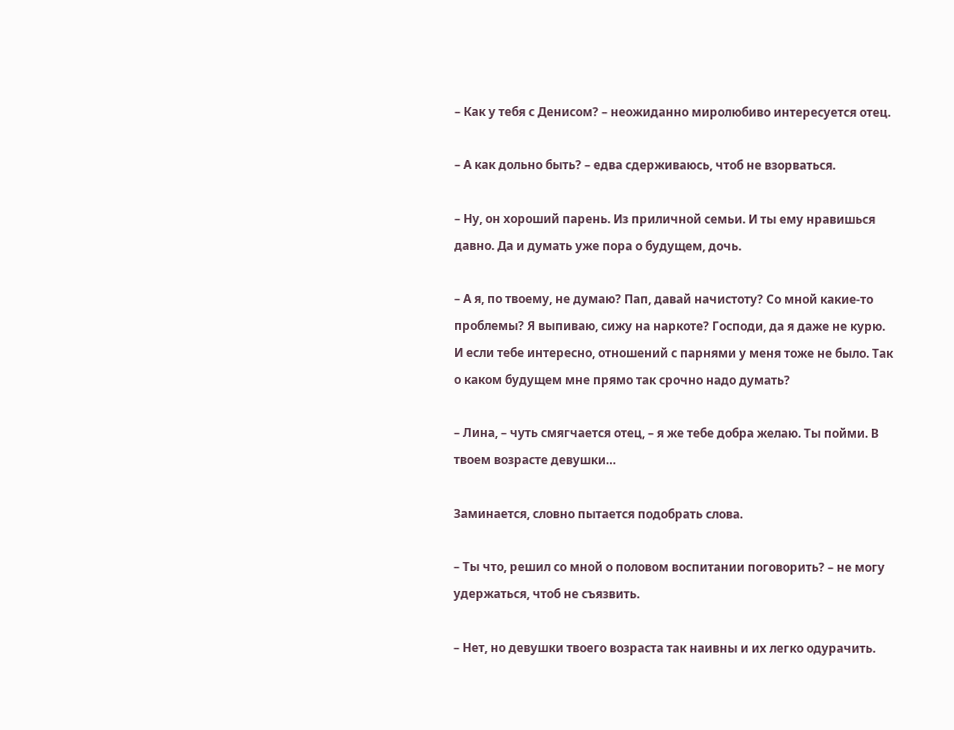– Как у тебя с Денисом? – неожиданно миролюбиво интересуется отец.

– А как дольно быть? – едва сдерживаюсь, чтоб не взорваться.

– Ну, он хороший парень. Из приличной семьи. И ты ему нравишься давно. Да и думать уже пора о будущем, дочь.

– А я, по твоему, не думаю? Пап, давай начистоту? Со мной какие-то проблемы? Я выпиваю, сижу на наркоте? Господи, да я даже не курю. И если тебе интересно, отношений с парнями у меня тоже не было. Так о каком будущем мне прямо так срочно надо думать?

– Лина, – чуть смягчается отец, – я же тебе добра желаю. Ты пойми. В твоем возрасте девушки…

Заминается, словно пытается подобрать слова.

– Ты что, решил со мной о половом воспитании поговорить? – не могу удержаться, чтоб не съязвить.

– Нет, но девушки твоего возраста так наивны и их легко одурачить.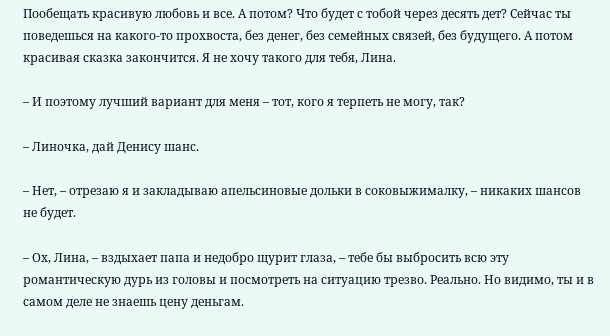Пообещать красивую любовь и все. А потом? Что будет с тобой через десять дет? Сейчас ты поведешься на какого-то прохвоста, без денег, без семейных связей, без будущего. А потом красивая сказка закончится. Я не хочу такого для тебя, Лина.

– И поэтому лучший вариант для меня – тот, кого я терпеть не могу, так?

– Линочка, дай Денису шанс.

– Нет, – отрезаю я и закладываю апельсиновые дольки в соковыжималку, – никаких шансов не будет.

– Ох, Лина, – вздыхает папа и недобро щурит глаза, – тебе бы выбросить всю эту романтическую дурь из головы и посмотреть на ситуацию трезво. Реально. Но видимо, ты и в самом деле не знаешь цену деньгам.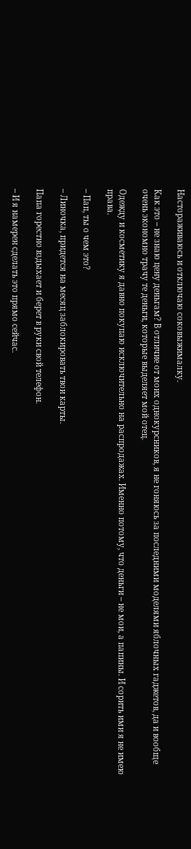Настораживаюсь и отключаю соковыжималку.

Как это – не знаю цену деньгам? В отличие от моих однокурсников, я не гоняюсь за последними моделями яблочных гаджетов, да и вообще очень экономно трачу те деньги, которые выделяет мой отец.

Одежду и косметику я давно покупаю исключительно на распродажах. Именно потому, что деньги – не мои, а папины. И сорить ими я не имею права.

– Пап, ты о чем это?

– Линочка, придется на месяц заблокировать твои карты.

Папа горестно вздыхает и берет в руки свой телефон.

– И я намерен сделать это прямо сейчас.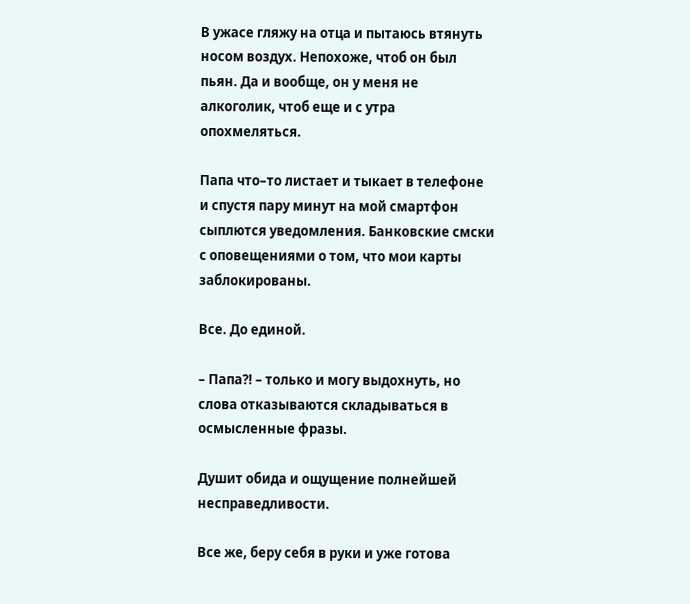В ужасе гляжу на отца и пытаюсь втянуть носом воздух. Непохоже, чтоб он был пьян. Да и вообще, он у меня не алкоголик, чтоб еще и с утра опохмеляться.

Папа что–то листает и тыкает в телефоне и спустя пару минут на мой смартфон сыплются уведомления. Банковские смски с оповещениями о том, что мои карты заблокированы.

Все. До единой.

– Папа?! – только и могу выдохнуть, но слова отказываются складываться в осмысленные фразы.

Душит обида и ощущение полнейшей несправедливости.

Все же, беру себя в руки и уже готова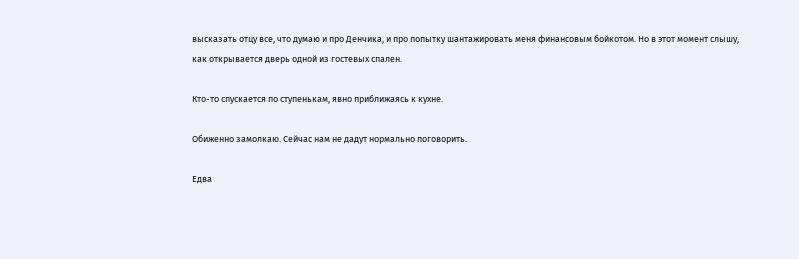высказать отцу все, что думаю и про Денчика, и про попытку шантажировать меня финансовым бойкотом. Но в этот момент слышу, как открывается дверь одной из гостевых спален.

Кто-то спускается по ступенькам, явно приближаясь к кухне.

Обиженно замолкаю. Сейчас нам не дадут нормально поговорить.

Едва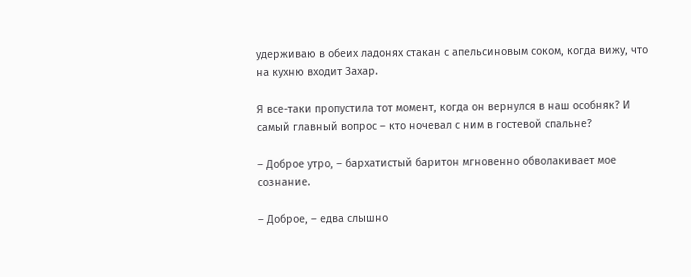удерживаю в обеих ладонях стакан с апельсиновым соком, когда вижу, что на кухню входит Захар.

Я все-таки пропустила тот момент, когда он вернулся в наш особняк? И самый главный вопрос – кто ночевал с ним в гостевой спальне?

– Доброе утро, – бархатистый баритон мгновенно обволакивает мое сознание.

– Доброе, – едва слышно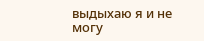выдыхаю я и не могу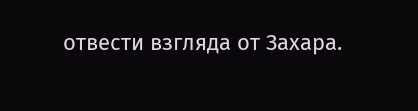отвести взгляда от Захара.